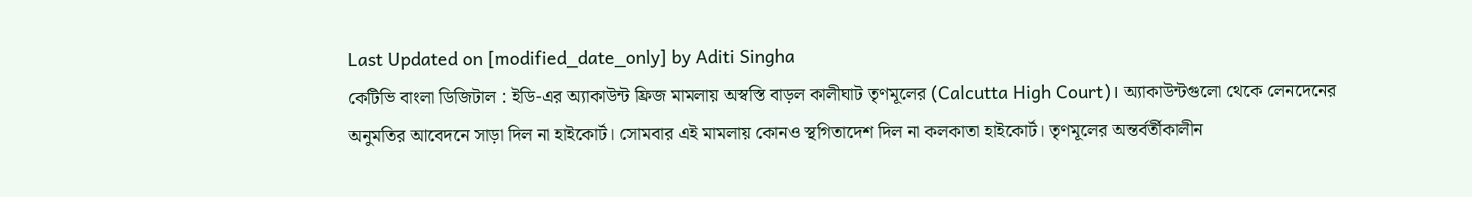Last Updated on [modified_date_only] by Aditi Singha
কেটিভি বাংলা ডিজিটাল : ইডি-এর অ্যাকাউন্ট ফ্রিজ মামলায় অস্বস্তি বাড়ল কালীঘাট তৃণমূলের (Calcutta High Court)। অ্যাকাউন্টগুলো থেকে লেনদেনের অনুমতির আবেদনে সাড়া দিল না হাইকোর্ট। সোমবার এই মামলায় কোনও স্থগিতাদেশ দিল না কলকাতা হাইকোর্ট। তৃণমূলের অন্তর্বর্তীকালীন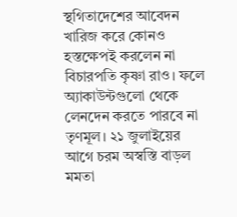স্থগিতাদেশের আবেদন খারিজ করে কোনও হস্তক্ষেপই করলেন না বিচারপতি কৃষ্ণা রাও। ফলে অ্যাকাউন্টগুলো থেকে লেনদেন করতে পারবে না তৃণমূল। ২১ জুলাইয়ের আগে চরম অস্বস্তি বাড়ল মমতা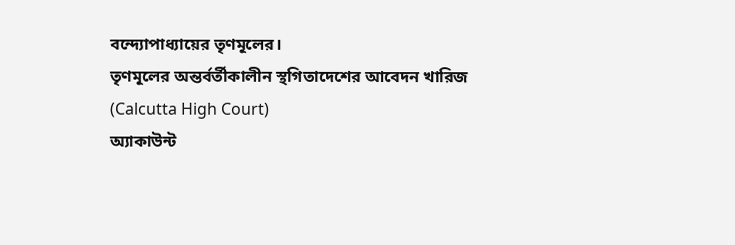বন্দ্যোপাধ্যায়ের তৃণমূলের।
তৃণমূলের অন্তর্বর্তীকালীন স্থগিতাদেশের আবেদন খারিজ (Calcutta High Court)
অ্যাকাউন্ট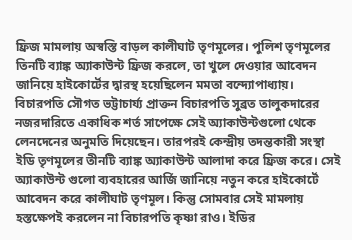ফ্রিজ মামলায় অস্বস্তি বাড়ল কালীঘাট তৃণমূলের। পুলিশ তৃণমূলের তিনটি ব্যাঙ্ক অ্যাকাউন্ট ফ্রিজ করলে, তা খুলে দেওয়ার আবেদন জানিয়ে হাইকোর্টের দ্বারস্থ হয়েছিলেন মমতা বন্দ্যোপাধ্যায়। বিচারপতি সৌগত ভট্টাচার্য্য প্রাক্তন বিচারপতি সুব্রত তালুকদারের নজরদারিতে একাধিক শর্ত সাপেক্ষে সেই অ্যাকাউন্টগুলো থেকে লেনদেনের অনুমতি দিয়েছেন। তারপরই কেন্দ্রীয় তদন্তকারী সংস্থা ইডি তৃণমূলের তীনটি ব্যাঙ্ক অ্যাকাউন্ট আলাদা করে ফ্রিজ করে। সেই অ্যাকাউন্ট গুলো ব্যবহারের আর্জি জানিয়ে নতুন করে হাইকোর্টে আবেদন করে কালীঘাট তৃণমূল। কিন্তু সোমবার সেই মামলায় হস্তক্ষেপই করলেন না বিচারপতি কৃষ্ণা রাও। ইডির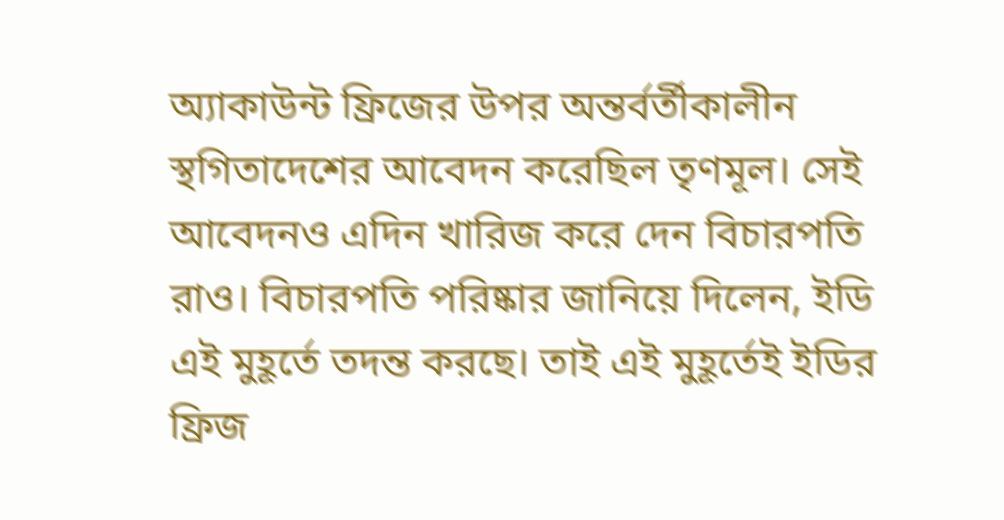অ্যাকাউন্ট ফ্রিজের উপর অন্তর্বর্তীকালীন স্থগিতাদেশের আবেদন করেছিল তৃণমূল। সেই আবেদনও এদিন খারিজ করে দেন বিচারপতি রাও। বিচারপতি পরিষ্কার জানিয়ে দিলেন, ইডি এই মুহূর্তে তদন্ত করছে। তাই এই মুহূর্তেই ইডির ফ্রিজ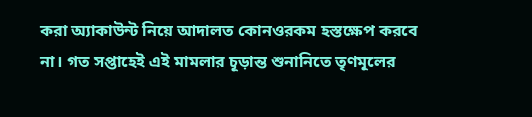করা অ্যাকাউন্ট নিয়ে আদালত কোনওরকম হস্তক্ষেপ করবে না। গত সপ্তাহেই এই মামলার চূড়ান্ত শুনানিতে তৃণমূলের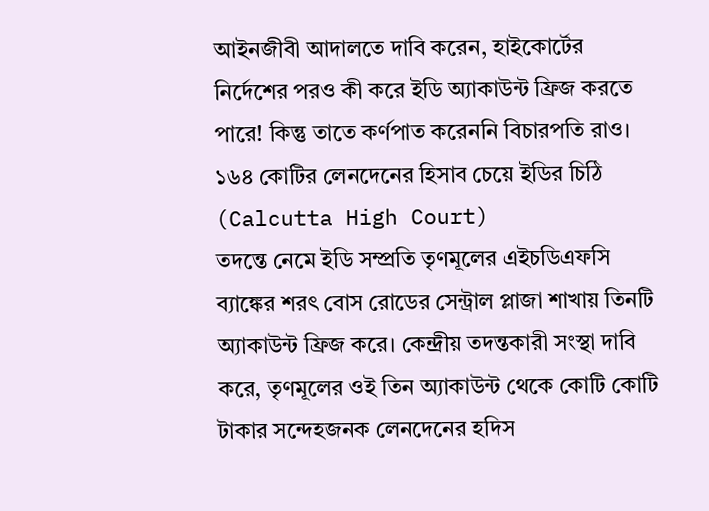আইনজীবী আদালতে দাবি করেন, হাইকোর্টের নির্দেশের পরও কী করে ইডি অ্যাকাউন্ট ফ্রিজ করতে পারে! কিন্তু তাতে কর্ণপাত করেননি বিচারপতি রাও।
১৬৪ কোটির লেনদেনের হিসাব চেয়ে ইডির চিঠি (Calcutta High Court)
তদন্তে নেমে ইডি সম্প্রতি তৃণমূলের এইচডিএফসি ব্যাঙ্কের শরৎ বোস রোডের সেন্ট্রাল প্লাজা শাখায় তিনটি অ্যাকাউন্ট ফ্রিজ করে। কেন্দ্রীয় তদন্তকারী সংস্থা দাবি করে, তৃণমূলের ওই তিন অ্যাকাউন্ট থেকে কোটি কোটি টাকার সন্দেহজনক লেনদেনের হদিস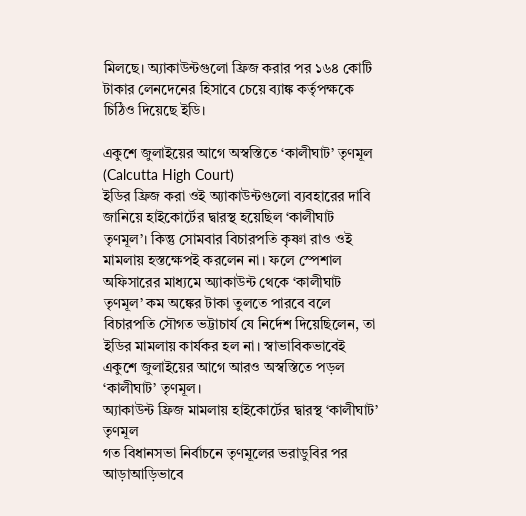মিলছে। অ্যাকাউন্টগুলো ফ্রিজ করার পর ১৬৪ কোটি টাকার লেনদেনের হিসাবে চেয়ে ব্যাঙ্ক কর্তৃপক্ষকে চিঠিও দিয়েছে ইডি।

একুশে জুলাইয়ের আগে অস্বস্তিতে ‘কালীঘাট’ তৃণমূল (Calcutta High Court)
ইডির ফ্রিজ করা ওই অ্যাকাউন্টগুলো ব্যবহারের দাবি জানিয়ে হাইকোর্টের দ্বারস্থ হয়েছিল ‘কালীঘাট তৃণমূল’। কিন্তু সোমবার বিচারপতি কৃষ্ণা রাও ওই মামলায় হস্তক্ষেপই করলেন না। ফলে স্পেশাল অফিসারের মাধ্যমে অ্যাকাউন্ট থেকে ‘কালীঘাট তৃণমূল’ কম অঙ্কের টাকা তুলতে পারবে বলে বিচারপতি সৌগত ভট্টাচার্য যে নির্দেশ দিয়েছিলেন, তা ইডির মামলায় কার্যকর হল না। স্বাভাবিকভাবেই একুশে জুলাইয়ের আগে আরও অস্বস্তিতে পড়ল ‘কালীঘাট’ তৃণমূল।
অ্যাকাউন্ট ফ্রিজ মামলায় হাইকোর্টের দ্বারস্থ ‘কালীঘাট’ তৃণমূল
গত বিধানসভা নির্বাচনে তৃণমূলের ভরাডুবির পর আড়াআড়িভাবে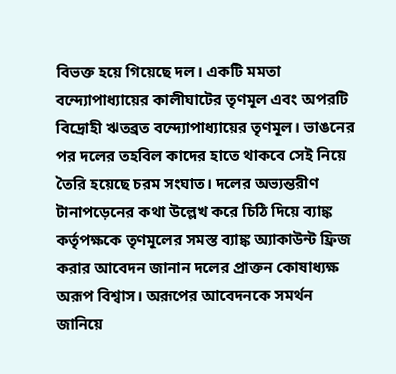বিভক্ত হয়ে গিয়েছে দল। একটি মমতা বন্দ্যোপাধ্যায়ের কালীঘাটের তৃণমূল এবং অপরটি বিদ্রোহী ঋতব্রত বন্দ্যোপাধ্যায়ের তৃণমূল। ভাঙনের পর দলের তহবিল কাদের হাতে থাকবে সেই নিয়ে তৈরি হয়েছে চরম সংঘাত। দলের অভ্যন্তরীণ টানাপড়েনের কথা উল্লেখ করে চিঠি দিয়ে ব্যাঙ্ক কর্তৃপক্ষকে তৃণমূলের সমস্ত ব্যাঙ্ক অ্যাকাউন্ট ফ্রিজ করার আবেদন জানান দলের প্রাক্তন কোষাধ্যক্ষ অরূপ বিশ্বাস। অরূপের আবেদনকে সমর্থন জানিয়ে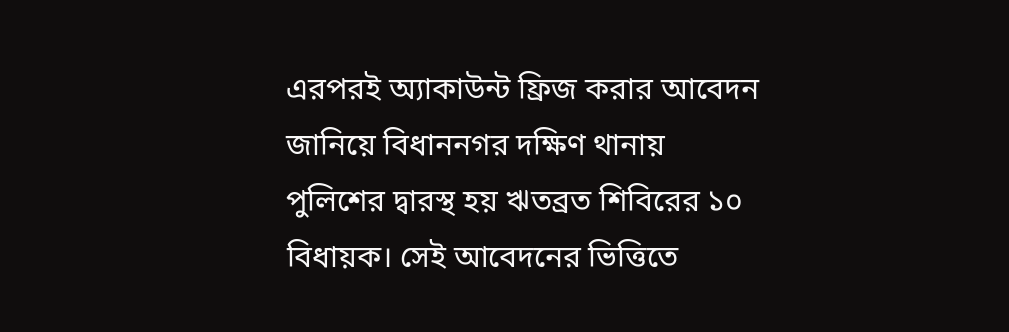এরপরই অ্যাকাউন্ট ফ্রিজ করার আবেদন জানিয়ে বিধাননগর দক্ষিণ থানায় পুলিশের দ্বারস্থ হয় ঋতব্রত শিবিরের ১০ বিধায়ক। সেই আবেদনের ভিত্তিতে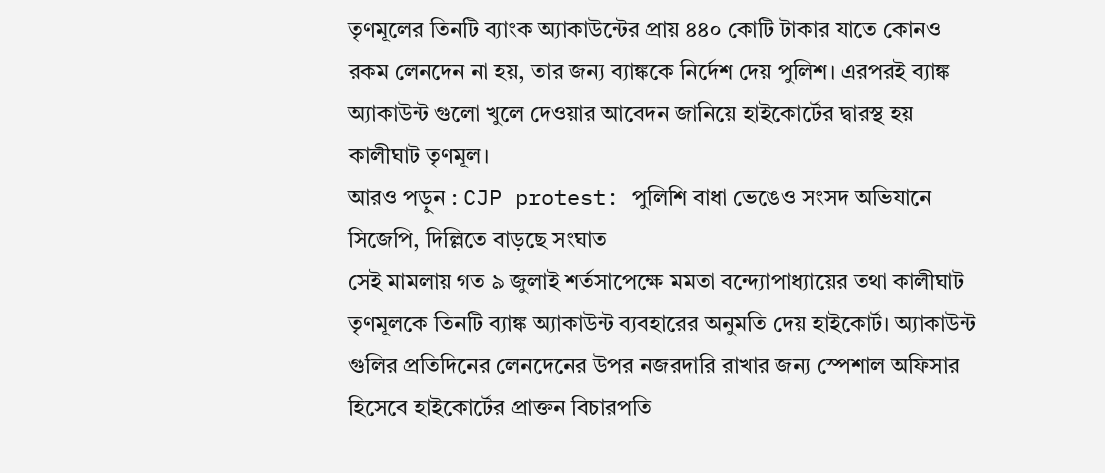তৃণমূলের তিনটি ব্যাংক অ্যাকাউন্টের প্রায় ৪৪০ কোটি টাকার যাতে কোনও রকম লেনদেন না হয়, তার জন্য ব্যাঙ্ককে নির্দেশ দেয় পুলিশ। এরপরই ব্যাঙ্ক অ্যাকাউন্ট গুলো খুলে দেওয়ার আবেদন জানিয়ে হাইকোর্টের দ্বারস্থ হয় কালীঘাট তৃণমূল।
আরও পড়ুন : CJP protest: পুলিশি বাধা ভেঙেও সংসদ অভিযানে সিজেপি, দিল্লিতে বাড়ছে সংঘাত
সেই মামলায় গত ৯ জুলাই শর্তসাপেক্ষে মমতা বন্দ্যোপাধ্যায়ের তথা কালীঘাট তৃণমূলকে তিনটি ব্যাঙ্ক অ্যাকাউন্ট ব্যবহারের অনুমতি দেয় হাইকোর্ট। অ্যাকাউন্ট গুলির প্রতিদিনের লেনদেনের উপর নজরদারি রাখার জন্য স্পেশাল অফিসার হিসেবে হাইকোর্টের প্রাক্তন বিচারপতি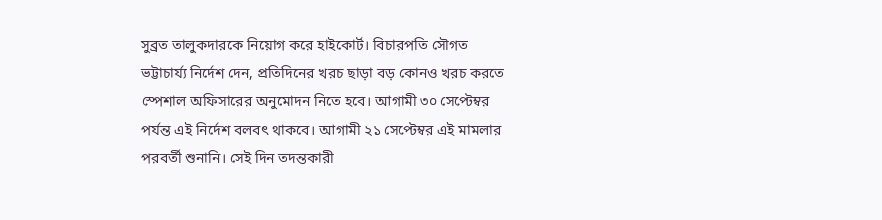সুব্রত তালুকদারকে নিয়োগ করে হাইকোর্ট। বিচারপতি সৌগত ভট্টাচার্য্য নির্দেশ দেন, প্রতিদিনের খরচ ছাড়া বড় কোনও খরচ করতে স্পেশাল অফিসারের অনুমোদন নিতে হবে। আগামী ৩০ সেপ্টেম্বর পর্যন্ত এই নির্দেশ বলবৎ থাকবে। আগামী ২১ সেপ্টেম্বর এই মামলার পরবর্তী শুনানি। সেই দিন তদন্তকারী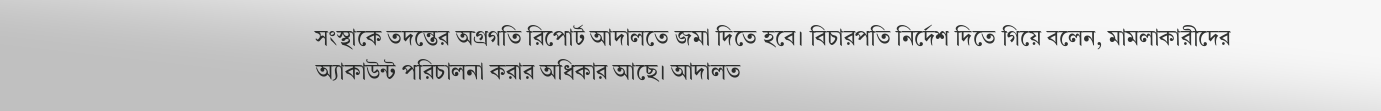সংস্থাকে তদন্তের অগ্রগতি রিপোর্ট আদালতে জমা দিতে হবে। বিচারপতি নির্দেশ দিতে গিয়ে বলেন, মামলাকারীদের অ্যাকাউন্ট পরিচালনা করার অধিকার আছে। আদালত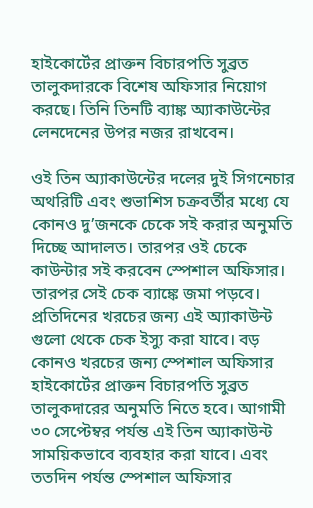হাইকোর্টের প্রাক্তন বিচারপতি সুব্রত তালুকদারকে বিশেষ অফিসার নিয়োগ করছে। তিনি তিনটি ব্যাঙ্ক অ্যাকাউন্টের লেনদেনের উপর নজর রাখবেন।

ওই তিন অ্যাকাউন্টের দলের দুই সিগনেচার অথরিটি এবং শুভাশিস চক্রবর্তীর মধ্যে যে কোনও দু’জনকে চেকে সই করার অনুমতি দিচ্ছে আদালত। তারপর ওই চেকে কাউন্টার সই করবেন স্পেশাল অফিসার। তারপর সেই চেক ব্যাঙ্কে জমা পড়বে। প্রতিদিনের খরচের জন্য এই অ্যাকাউন্ট গুলো থেকে চেক ইস্যু করা যাবে। বড় কোনও খরচের জন্য স্পেশাল অফিসার হাইকোর্টের প্রাক্তন বিচারপতি সুব্রত তালুকদারের অনুমতি নিতে হবে। আগামী ৩০ সেপ্টেম্বর পর্যন্ত এই তিন অ্যাকাউন্ট সাময়িকভাবে ব্যবহার করা যাবে। এবং ততদিন পর্যন্ত স্পেশাল অফিসার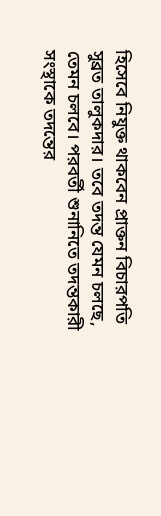হিসেবে নিযুক্ত থাকবেন প্রাক্তন বিচারপতি সুব্রত তালুকদার। তবে তদন্ত যেমন চলছে, তেমন চলবে। পরবর্তী শুনানিতে তদন্তকারী সংস্থাকে তদন্তের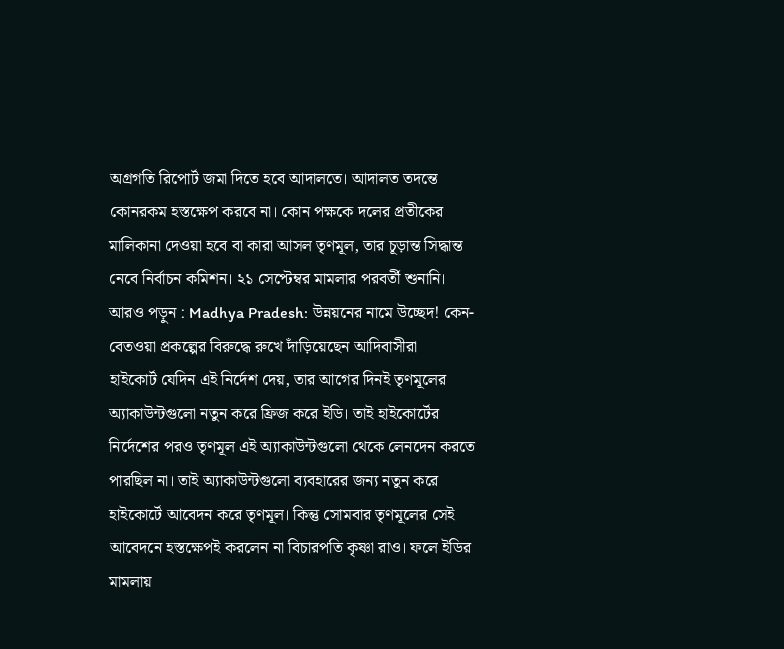অগ্ৰগতি রিপোর্ট জমা দিতে হবে আদালতে। আদালত তদন্তে কোনরকম হস্তক্ষেপ করবে না। কোন পক্ষকে দলের প্রতীকের মালিকানা দেওয়া হবে বা কারা আসল তৃণমূল, তার চূড়ান্ত সিদ্ধান্ত নেবে নির্বাচন কমিশন। ২১ সেপ্টেম্বর মামলার পরবর্তী শুনানি।
আরও পড়ুন : Madhya Pradesh: উন্নয়নের নামে উচ্ছেদ! কেন-বেতওয়া প্রকল্পের বিরুদ্ধে রুখে দাঁড়িয়েছেন আদিবাসীরা
হাইকোর্ট যেদিন এই নির্দেশ দেয়, তার আগের দিনই তৃণমূলের অ্যাকাউন্টগুলো নতুন করে ফ্রিজ করে ইডি। তাই হাইকোর্টের নির্দেশের পরও তৃণমূল এই অ্যাকাউন্টগুলো থেকে লেনদেন করতে পারছিল না। তাই অ্যাকাউন্টগুলো ব্যবহারের জন্য নতুন করে হাইকোর্টে আবেদন করে তৃণমূল। কিন্তু সোমবার তৃণমূলের সেই আবেদনে হস্তক্ষেপই করলেন না বিচারপতি কৃষ্ণা রাও। ফলে ইডির মামলায়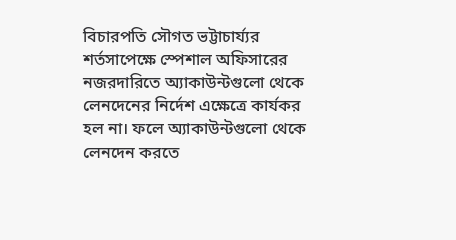বিচারপতি সৌগত ভট্টাচার্য্যর শর্তসাপেক্ষে স্পেশাল অফিসারের নজরদারিতে অ্যাকাউন্টগুলো থেকে লেনদেনের নির্দেশ এক্ষেত্রে কার্যকর হল না। ফলে অ্যাকাউন্টগুলো থেকে লেনদেন করতে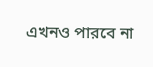এখনও পারবে না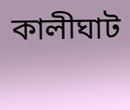কালীঘাট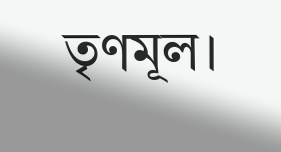তৃণমূল।